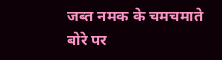जब्त नमक के चमचमाते बोरे पर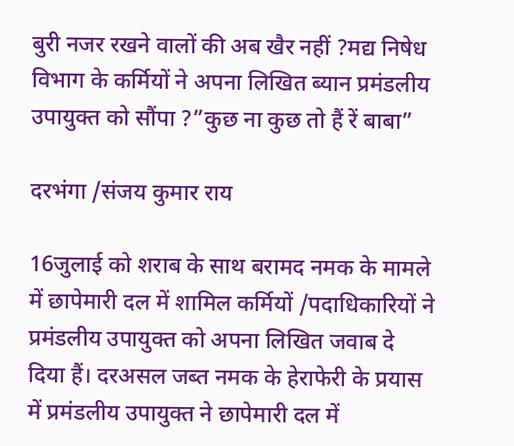बुरी नजर रखने वालों की अब खैर नहीं ?मद्य निषेध विभाग के कर्मियों ने अपना लिखित ब्यान प्रमंडलीय उपायुक्त को सौंपा ?”कुछ ना कुछ तो हैं रें बाबा”

दरभंगा /संजय कुमार राय

16जुलाई को शराब के साथ बरामद नमक के मामले में छापेमारी दल में शामिल कर्मियों /पदाधिकारियों ने प्रमंडलीय उपायुक्त को अपना लिखित जवाब दे दिया हैं। दरअसल जब्त नमक के हेराफेरी के प्रयास में प्रमंडलीय उपायुक्त ने छापेमारी दल में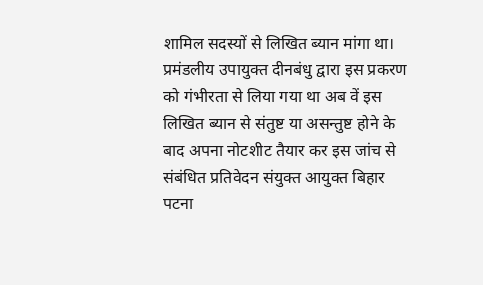शामिल सदस्यों से लिखित ब्यान मांगा था।
प्रमंडलीय उपायुक्त दीनबंधु द्वारा इस प्रकरण को गंभीरता से लिया गया था अब वें इस लिखित ब्यान से संतुष्ट या असन्तुष्ट होने के बाद अपना नोटशीट तैयार कर इस जांच से संबंधित प्रतिवेदन संयुक्त आयुक्त बिहार पटना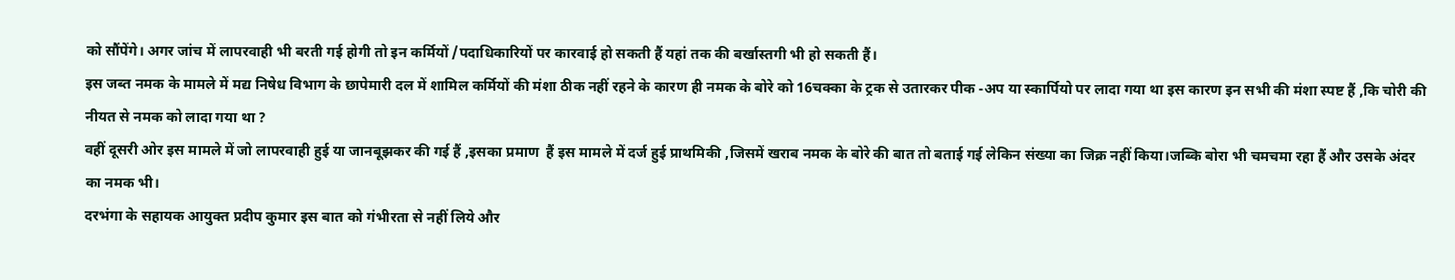को सौंपेंगे। अगर जांच में लापरवाही भी बरती गई होगी तो इन कर्मियों /पदाधिकारियों पर कारवाई हो सकती हैं यहां तक की बर्खास्तगी भी हो सकती हैं।
इस जब्त नमक के मामले में मद्य निषेध विभाग के छापेमारी दल में शामिल कर्मियों की मंशा ठीक नहीं रहने के कारण ही नमक के बोरे को 16चक्का के ट्रक से उतारकर पीक -अप या स्कार्पियो पर लादा गया था इस कारण इन सभी की मंशा स्पष्ट हैं ,कि चोरी की नीयत से नमक को लादा गया था ?
वहीं दूसरी ओर इस मामले में जो लापरवाही हुई या जानबूझकर की गई हैं ,इसका प्रमाण  हैं इस मामले में दर्ज हुई प्राथमिकी ,जिसमें खराब नमक के बोरे की बात तो बताई गई लेकिन संख्या का जिक्र नहीं किया।जब्कि बोरा भी चमचमा रहा हैं और उसके अंदर का नमक भी।
दरभंगा के सहायक आयुक्त प्रदीप कुमार इस बात को गंभीरता से नहीं लिये और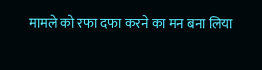मामले को रफा दफा करने का मन बना लिया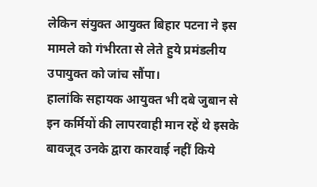लेकिन संयुक्त आयुक्त बिहार पटना ने इस मामले को गंभीरता से लेते हुये प्रमंडलीय उपायुक्त को जांच सौंपा।
हालांकि सहायक आयुक्त भी दबे जुबान से इन कर्मियों की लापरवाही मान रहें थे इसके बावजूद उनके द्वारा कारवाई नहीं किये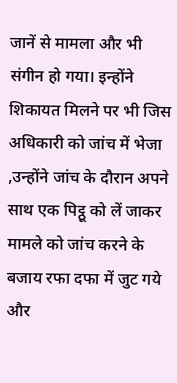जानें से मामला और भी संगीन हो गया। इन्होंने शिकायत मिलने पर भी जिस अधिकारी को जांच में भेजा ,उन्होंने जांच के दौरान अपने साथ एक पिट्ठू को लें जाकर मामले को जांच करने के बजाय रफा दफा में जुट गये और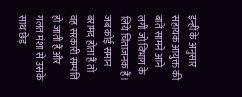इन्हीं के अनुसार सहायक आयुक्त की बातें सामने आने लगी जो विभाग के लिये चिंताजनक हैं। जब कोई समान बरामद होता हैं तो वह सरकारी सम्पति हो जाती हैं और गलत मंशा से उसके साथ छेड़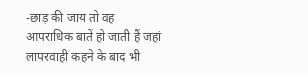-छाड़ की जाय तो वह आपराधिक बातें हो जाती हैं जहां लापरवाही कहने के बाद भी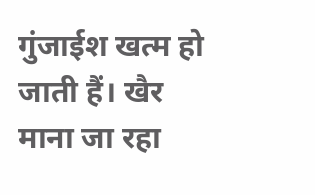गुंजाईश खत्म हो जाती हैं। खैर माना जा रहा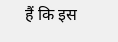हैं कि इस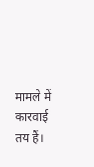मामले में कारवाई तय हैं।